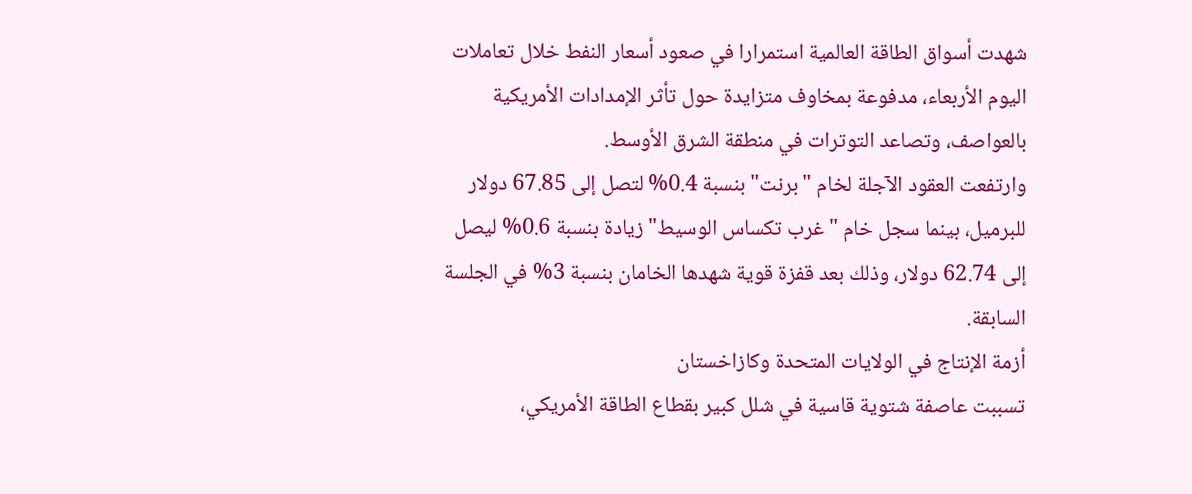شهدت أسواق الطاقة العالمية استمرارا في صعود أسعار النفط خلال تعاملات اليوم الأربعاء، مدفوعة بمخاوف متزايدة حول تأثر الإمدادات الأمريكية بالعواصف، وتصاعد التوترات في منطقة الشرق الأوسط.
وارتفعت العقود الآجلة لخام "برنت" بنسبة 0.4% لتصل إلى 67.85 دولار للبرميل، بينما سجل خام "غرب تكساس الوسيط" زيادة بنسبة 0.6% ليصل إلى 62.74 دولار، وذلك بعد قفزة قوية شهدها الخامان بنسبة 3% في الجلسة السابقة.
أزمة الإنتاج في الولايات المتحدة وكازاخستان
تسببت عاصفة شتوية قاسية في شلل كبير بقطاع الطاقة الأمريكي،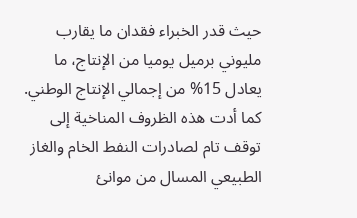حيث قدر الخبراء فقدان ما يقارب مليوني برميل يوميا من الإنتاج، ما يعادل 15% من إجمالي الإنتاج الوطني.
كما أدت هذه الظروف المناخية إلى توقف تام لصادرات النفط الخام والغاز الطبيعي المسال من موانئ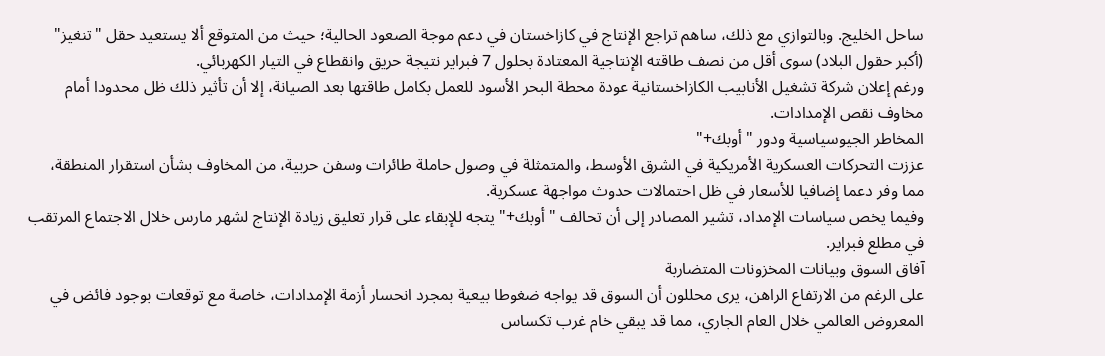ساحل الخليج. وبالتوازي مع ذلك، ساهم تراجع الإنتاج في كازاخستان في دعم موجة الصعود الحالية؛ حيث من المتوقع ألا يستعيد حقل "تنغيز" (أكبر حقول البلاد) سوى أقل من نصف طاقته الإنتاجية المعتادة بحلول 7 فبراير نتيجة حريق وانقطاع في التيار الكهربائي.
ورغم إعلان شركة تشغيل الأنابيب الكازاخستانية عودة محطة البحر الأسود للعمل بكامل طاقتها بعد الصيانة، إلا أن تأثير ذلك ظل محدودا أمام مخاوف نقص الإمدادات.
المخاطر الجيوسياسية ودور "أوبك+"
عززت التحركات العسكرية الأمريكية في الشرق الأوسط، والمتمثلة في وصول حاملة طائرات وسفن حربية، من المخاوف بشأن استقرار المنطقة، مما وفر دعما إضافيا للأسعار في ظل احتمالات حدوث مواجهة عسكرية.
وفيما يخص سياسات الإمداد، تشير المصادر إلى أن تحالف "أوبك+" يتجه للإبقاء على قرار تعليق زيادة الإنتاج لشهر مارس خلال الاجتماع المرتقب في مطلع فبراير.
آفاق السوق وبيانات المخزونات المتضاربة
على الرغم من الارتفاع الراهن، يرى محللون أن السوق قد يواجه ضغوطا بيعية بمجرد انحسار أزمة الإمدادات، خاصة مع توقعات بوجود فائض في المعروض العالمي خلال العام الجاري، مما قد يبقي خام غرب تكساس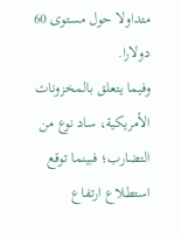متداولا حول مستوى 60 دولارا.
وفيما يتعلق بالمخزونات الأمريكية، ساد نوع من التضارب؛ فبينما توقع استطلاع ارتفاع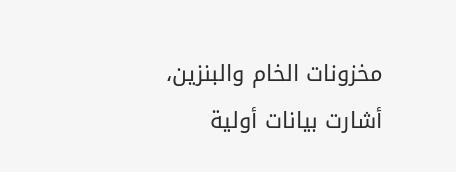مخزونات الخام والبنزين، أشارت بيانات أولية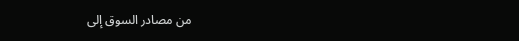من مصادر السوق إلى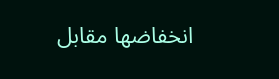انخفاضها مقابل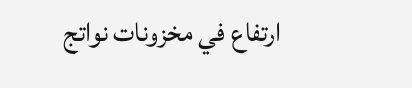ارتفاع في مخزونات نواتج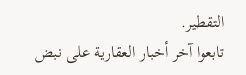التقطير.
تابعوا آخر أخبار العقارية على نبض